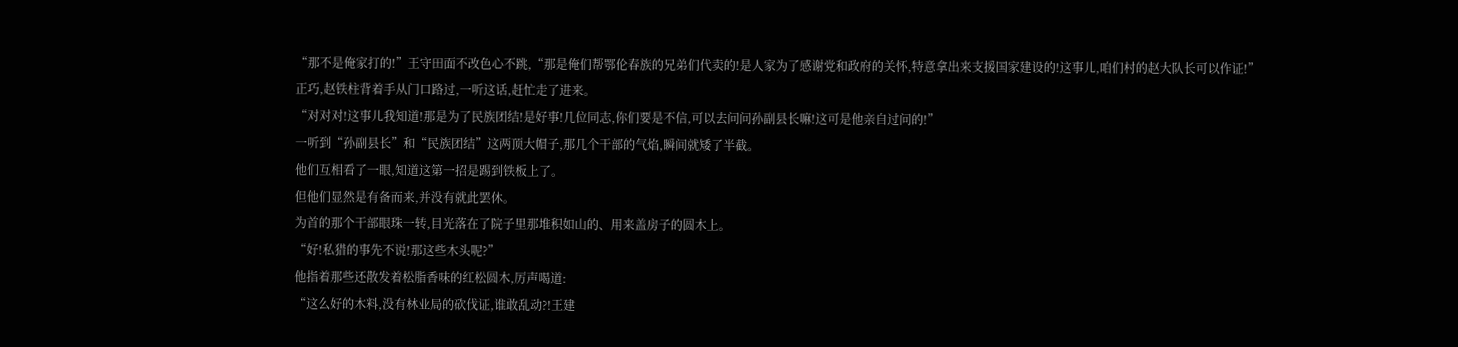“那不是俺家打的!”王守田面不改色心不跳,“那是俺们帮鄂伦春族的兄弟们代卖的!是人家为了感谢党和政府的关怀,特意拿出来支援国家建设的!这事儿,咱们村的赵大队长可以作证!”
正巧,赵铁柱背着手从门口路过,一听这话,赶忙走了进来。
“对对对!这事儿我知道!那是为了民族团结!是好事!几位同志,你们要是不信,可以去问问孙副县长嘛!这可是他亲自过问的!”
一听到“孙副县长”和“民族团结”这两顶大帽子,那几个干部的气焰,瞬间就矮了半截。
他们互相看了一眼,知道这第一招是踢到铁板上了。
但他们显然是有备而来,并没有就此罢休。
为首的那个干部眼珠一转,目光落在了院子里那堆积如山的、用来盖房子的圆木上。
“好!私猎的事先不说!那这些木头呢?”
他指着那些还散发着松脂香味的红松圆木,厉声喝道:
“这么好的木料,没有林业局的砍伐证,谁敢乱动?!王建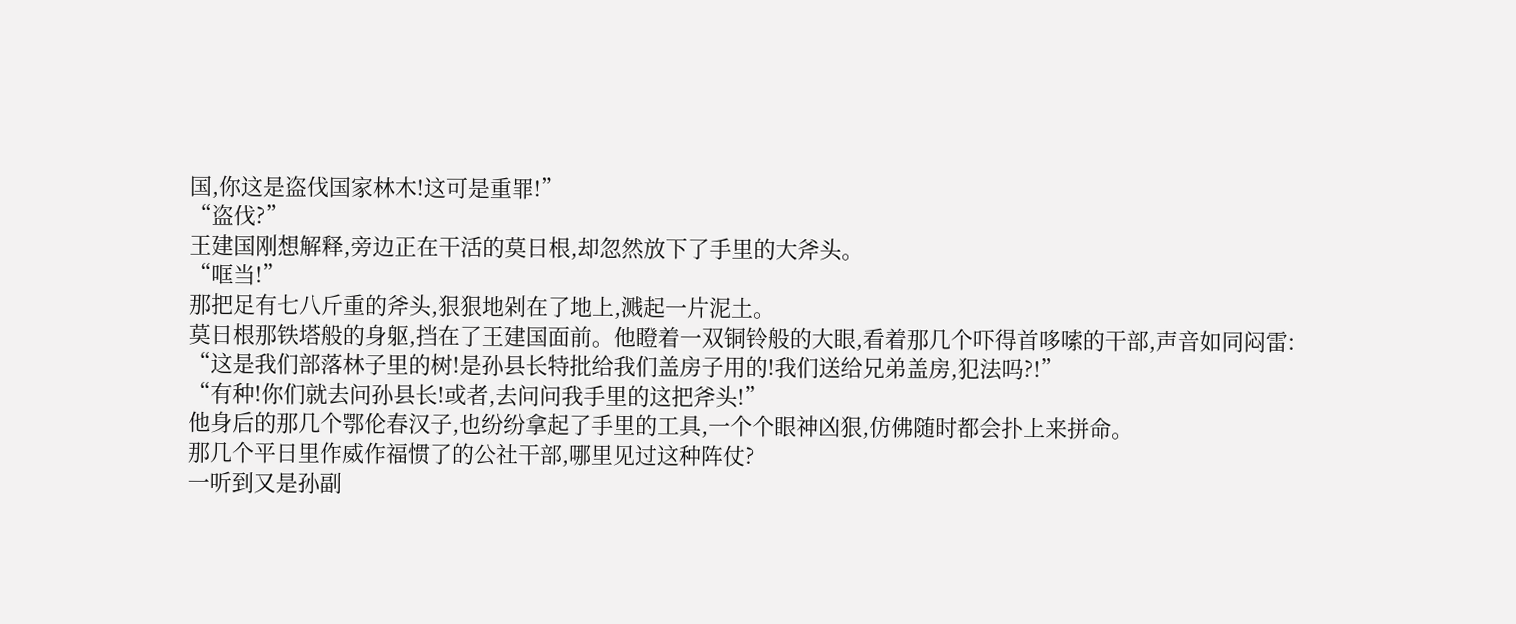国,你这是盗伐国家林木!这可是重罪!”
“盗伐?”
王建国刚想解释,旁边正在干活的莫日根,却忽然放下了手里的大斧头。
“哐当!”
那把足有七八斤重的斧头,狠狠地剁在了地上,溅起一片泥土。
莫日根那铁塔般的身躯,挡在了王建国面前。他瞪着一双铜铃般的大眼,看着那几个吓得首哆嗦的干部,声音如同闷雷:
“这是我们部落林子里的树!是孙县长特批给我们盖房子用的!我们送给兄弟盖房,犯法吗?!”
“有种!你们就去问孙县长!或者,去问问我手里的这把斧头!”
他身后的那几个鄂伦春汉子,也纷纷拿起了手里的工具,一个个眼神凶狠,仿佛随时都会扑上来拼命。
那几个平日里作威作福惯了的公社干部,哪里见过这种阵仗?
一听到又是孙副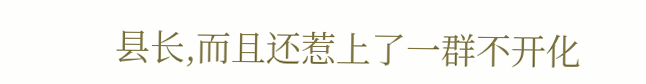县长,而且还惹上了一群不开化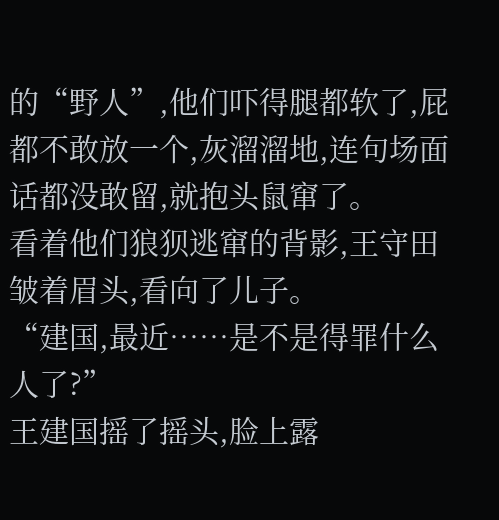的“野人”,他们吓得腿都软了,屁都不敢放一个,灰溜溜地,连句场面话都没敢留,就抱头鼠窜了。
看着他们狼狈逃窜的背影,王守田皱着眉头,看向了儿子。
“建国,最近……是不是得罪什么人了?”
王建国摇了摇头,脸上露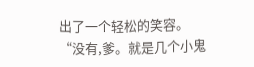出了一个轻松的笑容。
“没有,爹。就是几个小鬼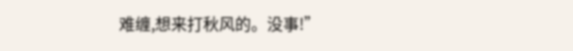难缠,想来打秋风的。没事!”